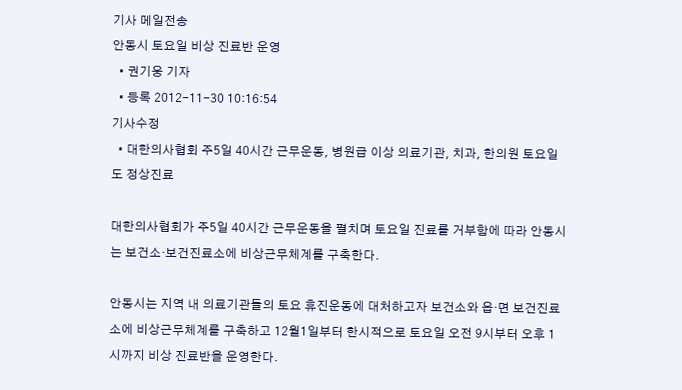기사 메일전송
안동시 토요일 비상 진료반 운영
  • 권기웅 기자
  • 등록 2012-11-30 10:16:54
기사수정
  • 대한의사협회 주5일 40시간 근무운동, 병원급 이상 의료기관, 치과, 한의원 토요일도 정상진료

대한의사협회가 주5일 40시간 근무운동을 펼치며 토요일 진료를 거부함에 따라 안동시는 보건소·보건진료소에 비상근무체계를 구축한다.

안동시는 지역 내 의료기관들의 토요 휴진운동에 대처하고자 보건소와 읍·면 보건진료소에 비상근무체계를 구축하고 12월1일부터 한시적으로 토요일 오전 9시부터 오후 1시까지 비상 진료반을 운영한다.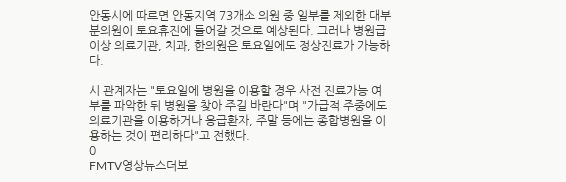안동시에 따르면 안동지역 73개소 의원 중 일부를 제외한 대부분의원이 토요휴진에 들어갈 것으로 예상된다. 그러나 병원급 이상 의료기관, 치과, 한의원은 토요일에도 정상진료가 가능하다.

시 관계자는 "토요일에 병원을 이용할 경우 사전 진료가능 여부를 파악한 뒤 병원을 찾아 주길 바란다"며 "가급적 주중에도 의료기관을 이용하거나 응급환자, 주말 등에는 종합병원을 이용하는 것이 편리하다"고 전했다.
0
FMTV영상뉴스더보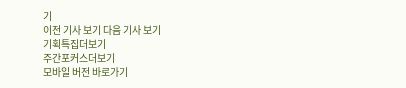기
이전 기사 보기 다음 기사 보기
기획특집더보기
주간포커스더보기
모바일 버전 바로가기